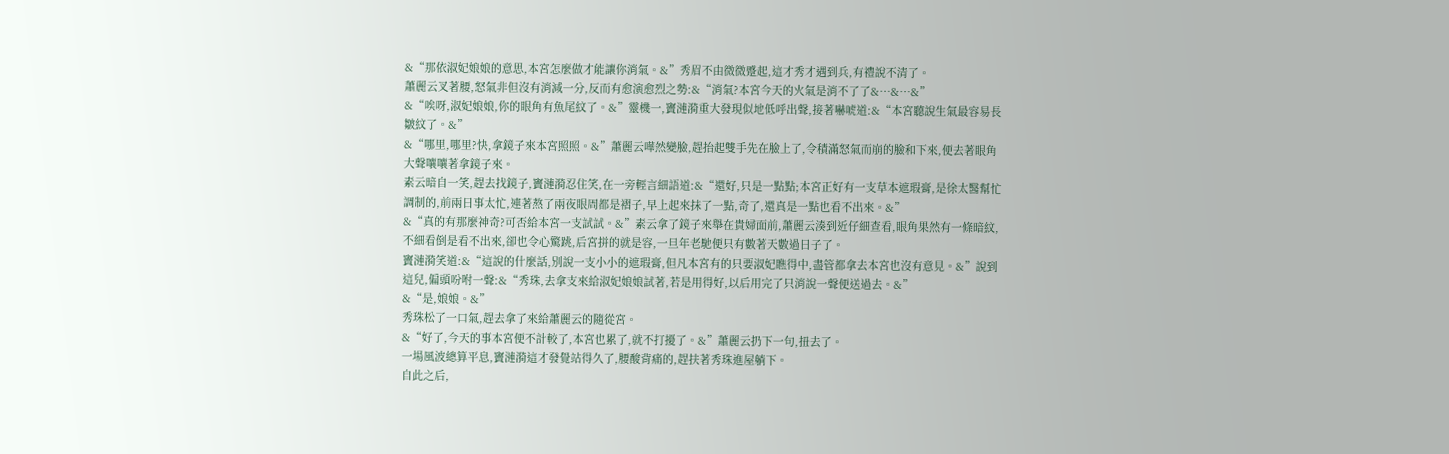&“那依淑妃娘娘的意思,本宮怎麼做才能讓你消氣。&”秀眉不由微微蹙起,這才秀才遇到兵,有禮說不清了。
蕭麗云叉著腰,怒氣非但沒有消減一分,反而有愈演愈烈之勢:&“消氣?本宮今天的火氣是消不了了&…&…&”
&“唉呀,淑妃娘娘,你的眼角有魚尾紋了。&”靈機一,竇漣漪重大發現似地低呼出聲,接著嚇唬道:&“本宮聽說生氣最容易長皺紋了。&”
&“哪里,哪里?快,拿鏡子來本宮照照。&”蕭麗云嘩然變臉,趕抬起雙手先在臉上了,令積滿怒氣而崩的臉和下來,便去著眼角大聲嚷嚷著拿鏡子來。
素云暗自一笑,趕去找鏡子,竇漣漪忍住笑,在一旁輕言細語道:&“還好,只是一點點;本宮正好有一支草本遮瑕膏,是徐太醫幫忙調制的,前兩日事太忙,連著熬了兩夜眼周都是褶子,早上起來抹了一點,奇了,還真是一點也看不出來。&”
&“真的有那麼神奇?可否給本宮一支試試。&”素云拿了鏡子來舉在貴婦面前,蕭麗云湊到近仔細查看,眼角果然有一條暗紋,不細看倒是看不出來,卻也令心驚跳,后宮拼的就是容,一旦年老馳便只有數著天數過日子了。
竇漣漪笑道:&“這說的什麼話,別說一支小小的遮瑕膏,但凡本宮有的只要淑妃瞧得中,盡管都拿去本宮也沒有意見。&”說到這兒,偏頭吩咐一聲:&“秀珠,去拿支來給淑妃娘娘試著,若是用得好,以后用完了只消說一聲便送過去。&”
&“是,娘娘。&”
秀珠松了一口氣,趕去拿了來給蕭麗云的隨從宮。
&“好了,今天的事本宮便不計較了,本宮也累了,就不打擾了。&”蕭麗云扔下一句,扭去了。
一場風波總算平息,竇漣漪這才發覺站得久了,腰酸背痛的,趕扶著秀珠進屋躺下。
自此之后,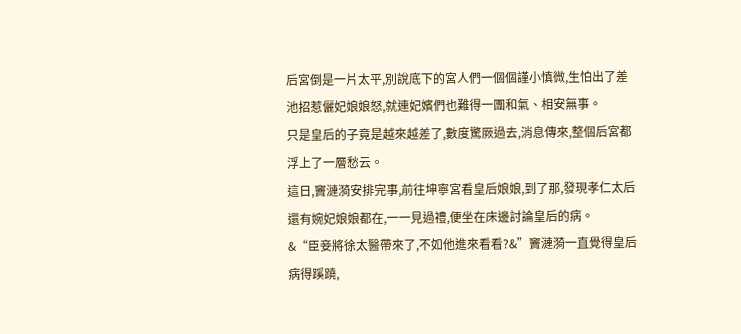后宮倒是一片太平,別說底下的宮人們一個個謹小慎微,生怕出了差池招惹儷妃娘娘怒,就連妃嬪們也難得一團和氣、相安無事。
只是皇后的子竟是越來越差了,數度驚厥過去,消息傳來,整個后宮都浮上了一層愁云。
這日,竇漣漪安排完事,前往坤寧宮看皇后娘娘,到了那,發現孝仁太后還有婉妃娘娘都在,一一見過禮,便坐在床邊討論皇后的病。
&“臣妾將徐太醫帶來了,不如他進來看看?&”竇漣漪一直覺得皇后病得蹊蹺,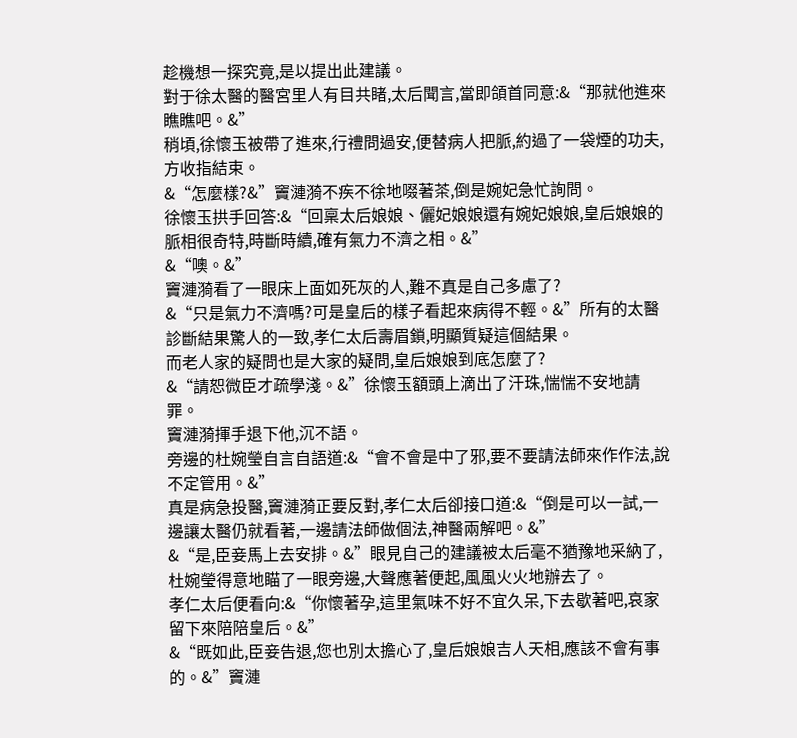趁機想一探究竟,是以提出此建議。
對于徐太醫的醫宮里人有目共睹,太后聞言,當即頜首同意:&“那就他進來瞧瞧吧。&”
稍頃,徐懷玉被帶了進來,行禮問過安,便替病人把脈,約過了一袋煙的功夫,方收指結束。
&“怎麼樣?&”竇漣漪不疾不徐地啜著茶,倒是婉妃急忙詢問。
徐懷玉拱手回答:&“回稟太后娘娘、儷妃娘娘還有婉妃娘娘,皇后娘娘的脈相很奇特,時斷時續,確有氣力不濟之相。&”
&“噢。&”
竇漣漪看了一眼床上面如死灰的人,難不真是自己多慮了?
&“只是氣力不濟嗎?可是皇后的樣子看起來病得不輕。&”所有的太醫診斷結果驚人的一致,孝仁太后壽眉鎖,明顯質疑這個結果。
而老人家的疑問也是大家的疑問,皇后娘娘到底怎麼了?
&“請恕微臣才疏學淺。&”徐懷玉額頭上滴出了汗珠,惴惴不安地請罪。
竇漣漪揮手退下他,沉不語。
旁邊的杜婉瑩自言自語道:&“會不會是中了邪,要不要請法師來作作法,說不定管用。&”
真是病急投醫,竇漣漪正要反對,孝仁太后卻接口道:&“倒是可以一試,一邊讓太醫仍就看著,一邊請法師做個法,神醫兩解吧。&”
&“是,臣妾馬上去安排。&”眼見自己的建議被太后毫不猶豫地采納了,杜婉瑩得意地瞄了一眼旁邊,大聲應著便起,風風火火地辦去了。
孝仁太后便看向:&“你懷著孕,這里氣味不好不宜久呆,下去歇著吧,哀家留下來陪陪皇后。&”
&“既如此,臣妾告退,您也別太擔心了,皇后娘娘吉人天相,應該不會有事的。&”竇漣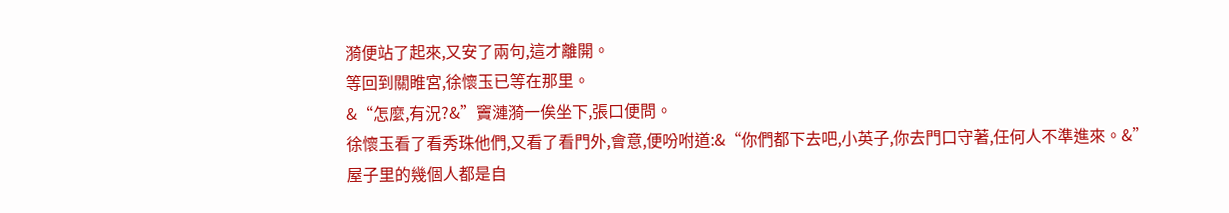漪便站了起來,又安了兩句,這才離開。
等回到關睢宮,徐懷玉已等在那里。
&“怎麼,有況?&”竇漣漪一俟坐下,張口便問。
徐懷玉看了看秀珠他們,又看了看門外,會意,便吩咐道:&“你們都下去吧,小英子,你去門口守著,任何人不準進來。&”
屋子里的幾個人都是自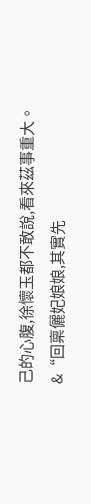己的心腹,徐懷玉都不敢說,看來茲事重大。
&“回稟儷妃娘娘,其實先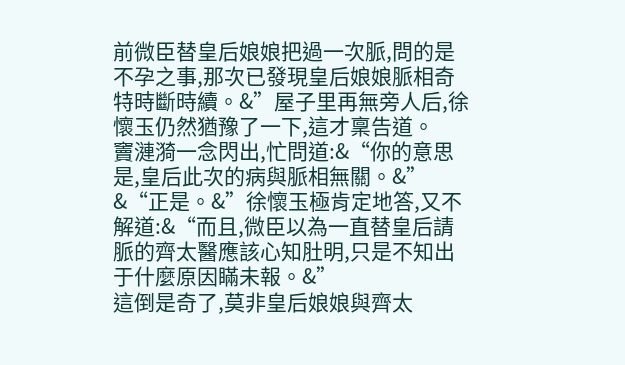前微臣替皇后娘娘把過一次脈,問的是不孕之事,那次已發現皇后娘娘脈相奇特時斷時續。&”屋子里再無旁人后,徐懷玉仍然猶豫了一下,這才稟告道。
竇漣漪一念閃出,忙問道:&“你的意思是,皇后此次的病與脈相無關。&”
&“正是。&”徐懷玉極肯定地答,又不解道:&“而且,微臣以為一直替皇后請脈的齊太醫應該心知肚明,只是不知出于什麼原因瞞未報。&”
這倒是奇了,莫非皇后娘娘與齊太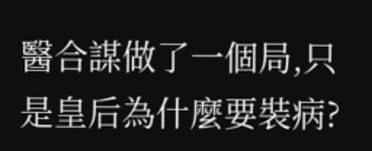醫合謀做了一個局,只是皇后為什麼要裝病?